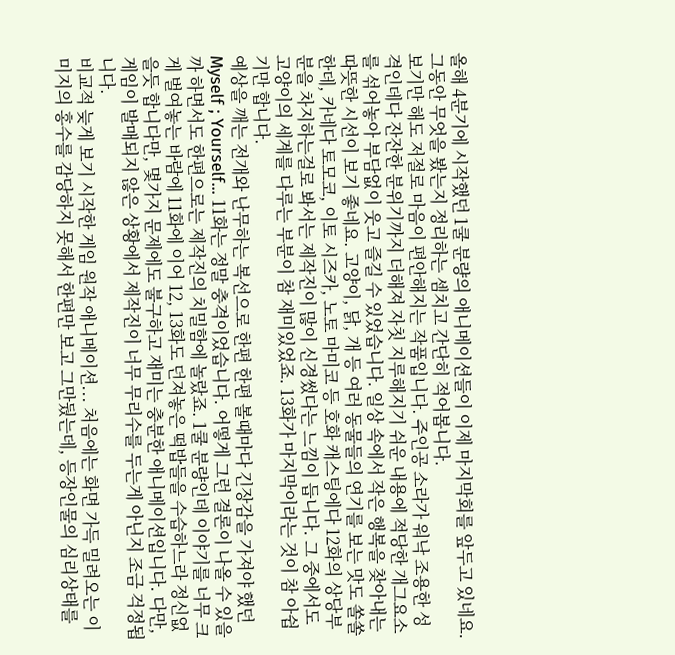올해 4분기에 시작했던 1쿨 분량의 애니메이션들이 이제 마지막회를 앞두고 있네요. 그동안 무엇을 봤는지 정리하는 셈치고 간단히 적어봅니다.
보기만 해도 저절로 마음이 편안해지는 작품입니다. 주인공 소라가 워낙 조용한 성격인데다 잔잔한 분위기까지 더해져 자칫 지루해지기 쉬운 내용에 적당한 개그요소를 섞어놓아 부담없이 웃고 즐길 수 있었습니다. 일상 속에서 작은 행복을 찾아내는 따뜻한 시선이 보기 좋네요. 고양이, 닭, 개 등 여러 동물들의 연기를 보는 맛도 쏠쏠한데, 카네다 토모코, 이토 시즈카, 노토 마미코 등 호화 캐스팅에다 12화의 상당부분을 차지하는걸로 봐서는 제작진이 많이 신경썼다는 느낌이 듭니다. 그 중에서도 고양이의 세계를 다루는 부분이 참 재미있었죠. 13화가 마지막이라는 것이 참 아쉽기만 합니다.
예상을 깨는 전개와 난무하는 복선으로 한편 한편 볼때마다 긴장감을 가져야 했던 Myself ; Yourself... 11화는 정말 충격이었습니다. 어떻게 그런 결론이 나올 수 있을까 하면서도 한편으로는 제작진의 치밀함에 놀랐죠. 1쿨 분량인데 이야기를 너무 크게 벌여놓는 바람에 11화에 이어 12, 13화도 던져놓은 떡밥들을 수습하느라 정신없을듯 합니다만, 몇가지 문제에도 불구하고 재미는 충분한 애니메이션입니다. 다만, 게임이 발매되지 않은 상황에서 제작진이 너무 무리수를 두는게 아닌지 조금 걱정됩니다.
비교적 늦게 보기 시작한 게임 원작 애니메이션... 처음에는 화면 가득 밀려오는 이미지의 홍수를 감당하지 못해서 한편만 보고 그만뒀는데, 등장인물의 심리상태를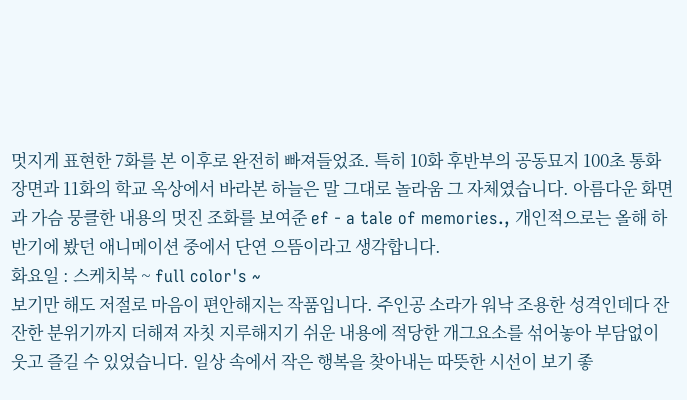멋지게 표현한 7화를 본 이후로 완전히 빠져들었죠. 특히 10화 후반부의 공동묘지 100초 통화 장면과 11화의 학교 옥상에서 바라본 하늘은 말 그대로 놀라움 그 자체였습니다. 아름다운 화면과 가슴 뭉클한 내용의 멋진 조화를 보여준 ef - a tale of memories., 개인적으로는 올해 하반기에 봤던 애니메이션 중에서 단연 으뜸이라고 생각합니다.
화요일 : 스케치북 ~ full color's ~
보기만 해도 저절로 마음이 편안해지는 작품입니다. 주인공 소라가 워낙 조용한 성격인데다 잔잔한 분위기까지 더해져 자칫 지루해지기 쉬운 내용에 적당한 개그요소를 섞어놓아 부담없이 웃고 즐길 수 있었습니다. 일상 속에서 작은 행복을 찾아내는 따뜻한 시선이 보기 좋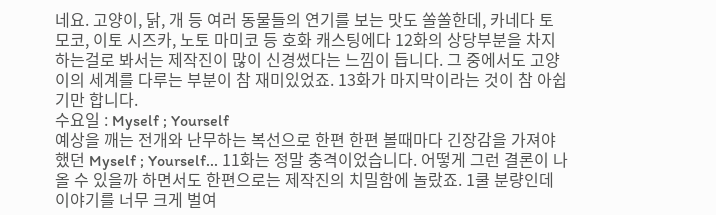네요. 고양이, 닭, 개 등 여러 동물들의 연기를 보는 맛도 쏠쏠한데, 카네다 토모코, 이토 시즈카, 노토 마미코 등 호화 캐스팅에다 12화의 상당부분을 차지하는걸로 봐서는 제작진이 많이 신경썼다는 느낌이 듭니다. 그 중에서도 고양이의 세계를 다루는 부분이 참 재미있었죠. 13화가 마지막이라는 것이 참 아쉽기만 합니다.
수요일 : Myself ; Yourself
예상을 깨는 전개와 난무하는 복선으로 한편 한편 볼때마다 긴장감을 가져야 했던 Myself ; Yourself... 11화는 정말 충격이었습니다. 어떻게 그런 결론이 나올 수 있을까 하면서도 한편으로는 제작진의 치밀함에 놀랐죠. 1쿨 분량인데 이야기를 너무 크게 벌여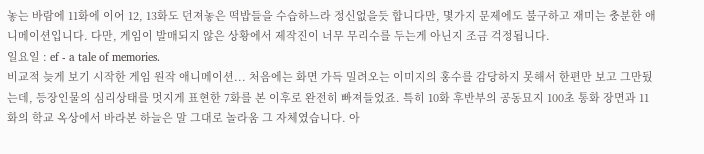놓는 바람에 11화에 이어 12, 13화도 던져놓은 떡밥들을 수습하느라 정신없을듯 합니다만, 몇가지 문제에도 불구하고 재미는 충분한 애니메이션입니다. 다만, 게임이 발매되지 않은 상황에서 제작진이 너무 무리수를 두는게 아닌지 조금 걱정됩니다.
일요일 : ef - a tale of memories.
비교적 늦게 보기 시작한 게임 원작 애니메이션... 처음에는 화면 가득 밀려오는 이미지의 홍수를 감당하지 못해서 한편만 보고 그만뒀는데, 등장인물의 심리상태를 멋지게 표현한 7화를 본 이후로 완전히 빠져들었죠. 특히 10화 후반부의 공동묘지 100초 통화 장면과 11화의 학교 옥상에서 바라본 하늘은 말 그대로 놀라움 그 자체였습니다. 아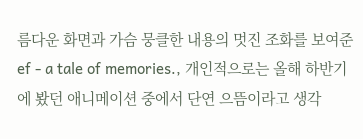름다운 화면과 가슴 뭉클한 내용의 멋진 조화를 보여준 ef - a tale of memories., 개인적으로는 올해 하반기에 봤던 애니메이션 중에서 단연 으뜸이라고 생각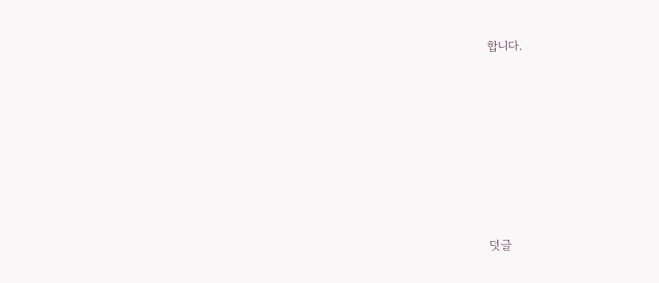합니다.








덧글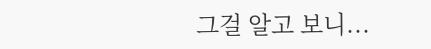그걸 알고 보니...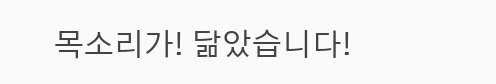목소리가! 닮았습니다!